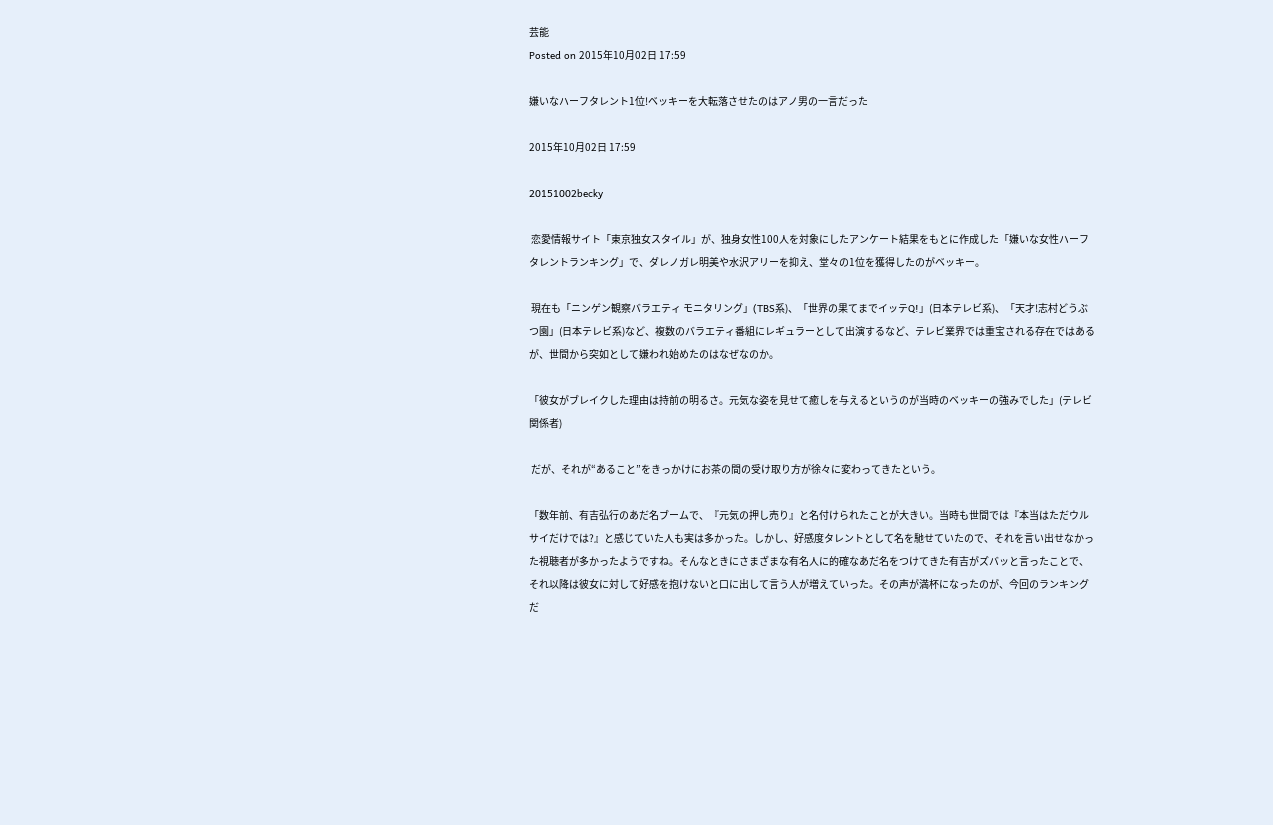芸能
Posted on 2015年10月02日 17:59

嫌いなハーフタレント1位!ベッキーを大転落させたのはアノ男の一言だった

2015年10月02日 17:59

20151002becky

 恋愛情報サイト「東京独女スタイル」が、独身女性100人を対象にしたアンケート結果をもとに作成した「嫌いな女性ハーフタレントランキング」で、ダレノガレ明美や水沢アリーを抑え、堂々の1位を獲得したのがベッキー。

 現在も「ニンゲン観察バラエティ モニタリング」(TBS系)、「世界の果てまでイッテQ!」(日本テレビ系)、「天才!志村どうぶつ園」(日本テレビ系)など、複数のバラエティ番組にレギュラーとして出演するなど、テレビ業界では重宝される存在ではあるが、世間から突如として嫌われ始めたのはなぜなのか。

「彼女がブレイクした理由は持前の明るさ。元気な姿を見せて癒しを与えるというのが当時のベッキーの強みでした」(テレビ関係者)

 だが、それが“あること”をきっかけにお茶の間の受け取り方が徐々に変わってきたという。

「数年前、有吉弘行のあだ名ブームで、『元気の押し売り』と名付けられたことが大きい。当時も世間では『本当はただウルサイだけでは?』と感じていた人も実は多かった。しかし、好感度タレントとして名を馳せていたので、それを言い出せなかった視聴者が多かったようですね。そんなときにさまざまな有名人に的確なあだ名をつけてきた有吉がズバッと言ったことで、それ以降は彼女に対して好感を抱けないと口に出して言う人が増えていった。その声が満杯になったのが、今回のランキングだ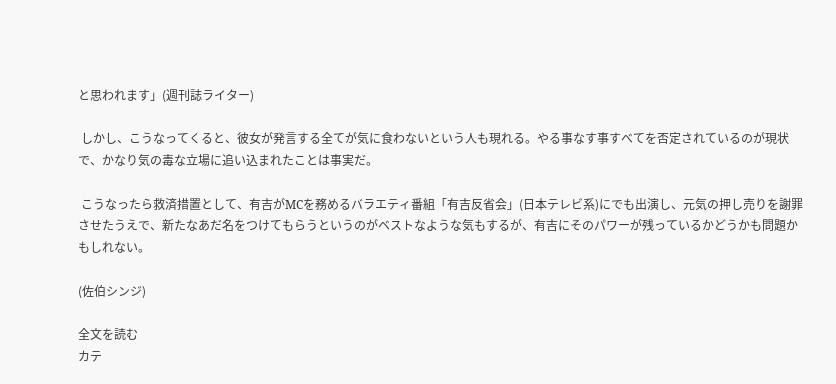と思われます」(週刊誌ライター)

 しかし、こうなってくると、彼女が発言する全てが気に食わないという人も現れる。やる事なす事すべてを否定されているのが現状で、かなり気の毒な立場に追い込まれたことは事実だ。

 こうなったら救済措置として、有吉がMCを務めるバラエティ番組「有吉反省会」(日本テレビ系)にでも出演し、元気の押し売りを謝罪させたうえで、新たなあだ名をつけてもらうというのがベストなような気もするが、有吉にそのパワーが残っているかどうかも問題かもしれない。

(佐伯シンジ)

全文を読む
カテ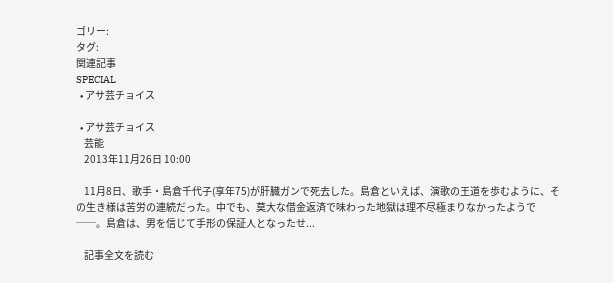ゴリー:
タグ:
関連記事
SPECIAL
  • アサ芸チョイス

  • アサ芸チョイス
    芸能
    2013年11月26日 10:00

    11月8日、歌手・島倉千代子(享年75)が肝臓ガンで死去した。島倉といえば、演歌の王道を歩むように、その生き様は苦労の連続だった。中でも、莫大な借金返済で味わった地獄は理不尽極まりなかったようで──。島倉は、男を信じて手形の保証人となったせ...

    記事全文を読む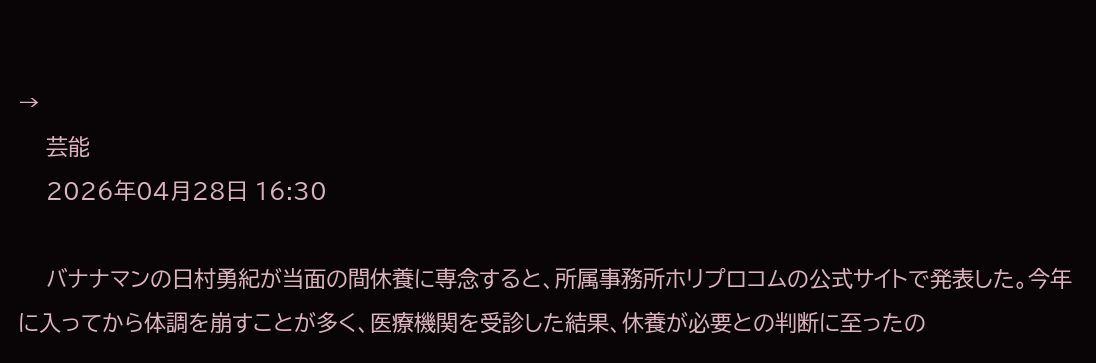→
    芸能
    2026年04月28日 16:30

    バナナマンの日村勇紀が当面の間休養に専念すると、所属事務所ホリプロコムの公式サイトで発表した。今年に入ってから体調を崩すことが多く、医療機関を受診した結果、休養が必要との判断に至ったの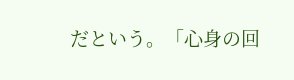だという。「心身の回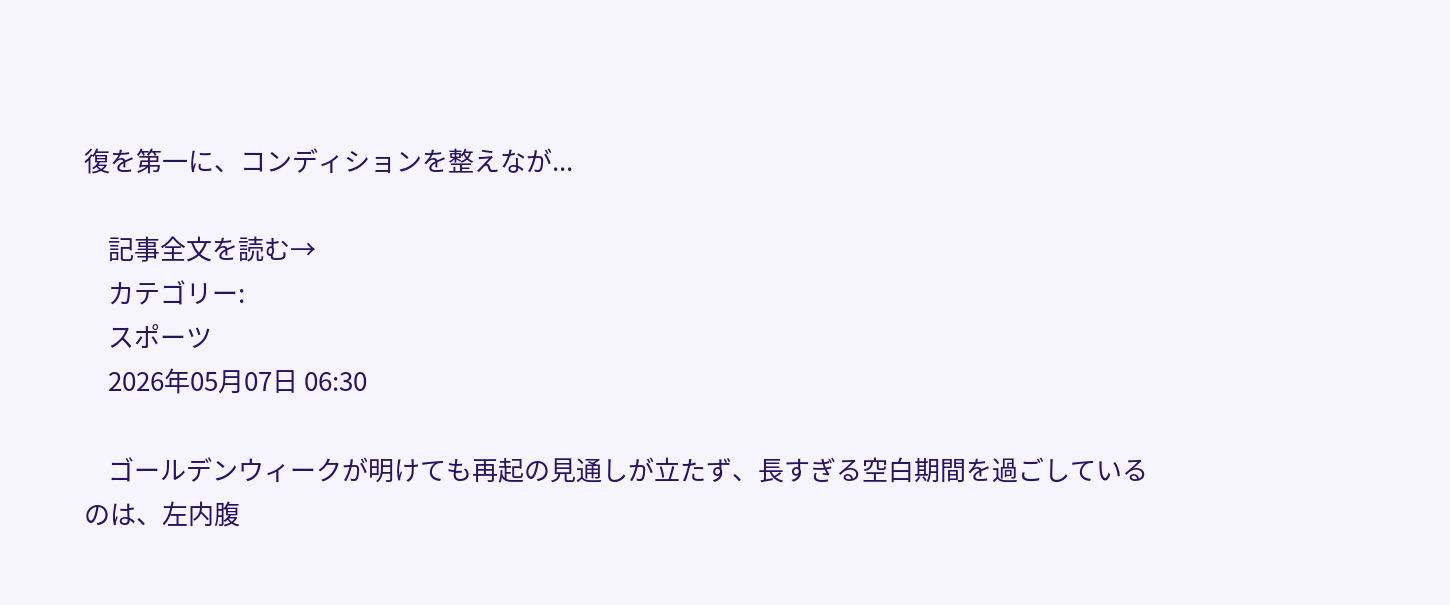復を第一に、コンディションを整えなが...

    記事全文を読む→
    カテゴリー:
    スポーツ
    2026年05月07日 06:30

    ゴールデンウィークが明けても再起の見通しが立たず、長すぎる空白期間を過ごしているのは、左内腹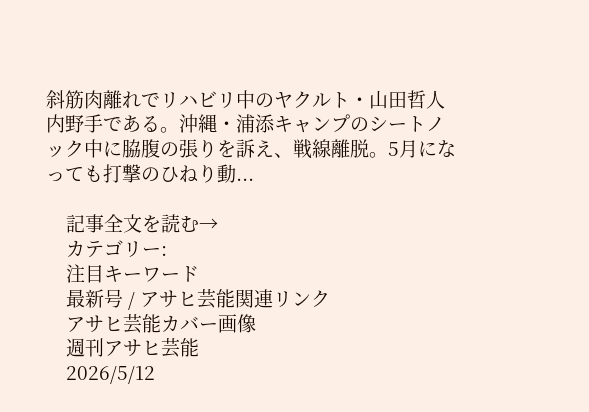斜筋肉離れでリハビリ中のヤクルト・山田哲人内野手である。沖縄・浦添キャンプのシートノック中に脇腹の張りを訴え、戦線離脱。5月になっても打撃のひねり動...

    記事全文を読む→
    カテゴリー:
    注目キーワード
    最新号 / アサヒ芸能関連リンク
    アサヒ芸能カバー画像
    週刊アサヒ芸能
    2026/5/12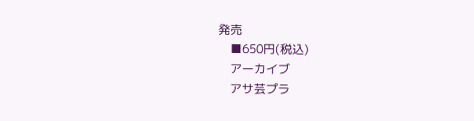発売
    ■650円(税込)
    アーカイブ
    アサ芸プラ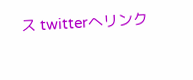ス twitterへリンク